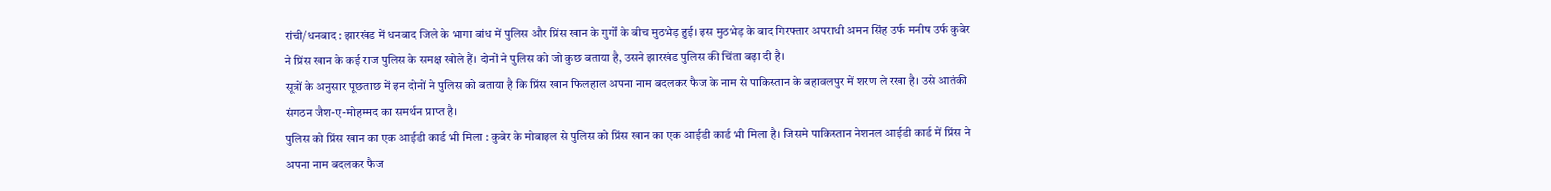रांची/धनबाद : झारखंड में धनबाद जिले के भागा बांध में पुलिस और प्रिंस खान के गुर्गों के बीच मुठभेड़ हुई। इस मुठभेड़ के बाद गिरफ्तार अपराधी अमन सिंह उर्फ मनीष उर्फ कुबेर ने प्रिंस खान के कई राज पुलिस के समक्ष खोले हैं। दोनों ने पुलिस को जो कुछ बताया है, उसने झारखंड पुलिस की चिंता बढ़ा दी है।
सूत्रों के अनुसार पूछताछ में इन दोनों ने पुलिस को बताया है कि प्रिंस खान फिलहाल अपना नाम बदलकर फैज के नाम से पाकिस्तान के बहावलपुर में शरण ले रखा है। उसे आतंकी संगठन जैश-ए-मोहम्मद का समर्थन प्राप्त है।
पुलिस को प्रिंस खान का एक आईडी कार्ड भी मिला : कुबेर के मोबाइल से पुलिस को प्रिंस खान का एक आईडी कार्ड भी मिला है। जिसमे पाकिस्तान नेशनल आईडी कार्ड में प्रिंस ने अपना नाम बदलकर फैज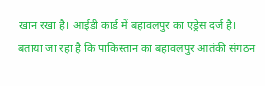खान रखा है। आईडी कार्ड में बहावलपुर का एड्रेस दर्ज है। बताया जा रहा है कि पाकिस्तान का बहावलपुर आतंकी संगठन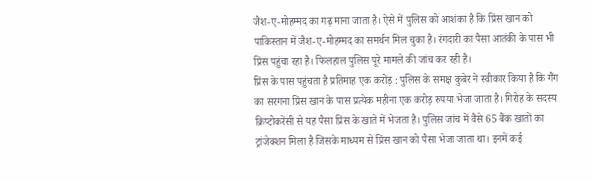जैश-ए-मोहम्मद का गढ़ माना जाता है। ऐसे में पुलिस को आशंका है कि प्रिंस खान को पाकिस्तान में जैश-ए-मोहम्मद का समर्थन मिल चुका है। रंगदारी का पैसा आतंकी के पास भी प्रिंस पहुंचा रहा है। फिलहाल पुलिस पूरे मामले की जांच कर रही है।
प्रिंस के पास पहुंचता है प्रतिमाह एक करोड़ : पुलिस के समक्ष कुबेर ने स्वीकार किया है कि गैंग का सरगना प्रिंस खान के पास प्रत्येक महीना एक करोड़ रुपया भेजा जाता है। गिरोह के सदस्य क्रिप्टोकरेंसी से यह पैसा प्रिंस के खाते में भेजता है। पुलिस जांच में वैसे 65 बैंक खातों का ट्रांजेक्शन मिला है जिसके माध्यम से प्रिंस खान को पैसा भेजा जाता था। इनमें कई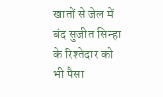खातों से जेल में बंद सुजीत सिन्हा के रिश्तेदार को भी पैसा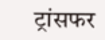ट्रांसफर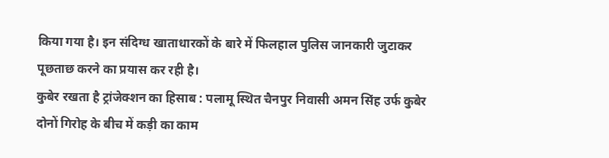किया गया है। इन संदिग्ध खाताधारकों के बारे में फिलहाल पुलिस जानकारी जुटाकर पूछताछ करने का प्रयास कर रही है।
कुबेर रखता है ट्रांजेक्शन का हिसाब : पलामू स्थित चैनपुर निवासी अमन सिंह उर्फ कुबेर दोनों गिरोह के बीच में कड़ी का काम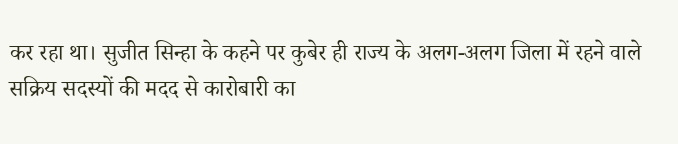कर रहा था। सुजीत सिन्हा के कहने पर कुबेर ही राज्य के अलग-अलग जिला में रहने वाले सक्रिय सदस्यों की मदद से कारोबारी का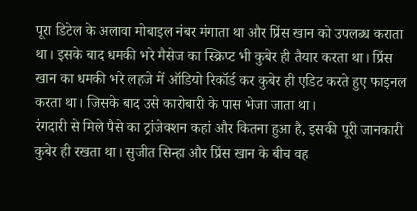पूरा डिटेल के अलावा मोबाइल नंबर मंगाता था और प्रिंस खान को उपलब्ध कराता था। इसके बाद धमकी भरे मैसेज का स्क्रिप्ट भी कुबेर ही तैयार करता था। प्रिंस खान का धमकी भरे लहजे में ऑडियो रिकॉर्ड कर कुबेर ही एडिट करते हुए फाइनल करता था। जिसके बाद उसे कारोबारी के पास भेजा जाता था।
रंगदारी से मिले पैसे का ट्रांजेक्शन कहां और कितना हुआ है, इसकी पूरी जानकारी कुबेर ही रखता था। सुजीत सिन्हा और प्रिंस खान के बीच वह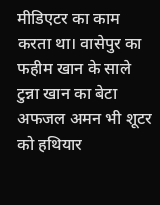मीडिएटर का काम करता था। वासेपुर का फहीम खान के साले टुन्ना खान का बेटा अफजल अमन भी शूटर को हथियार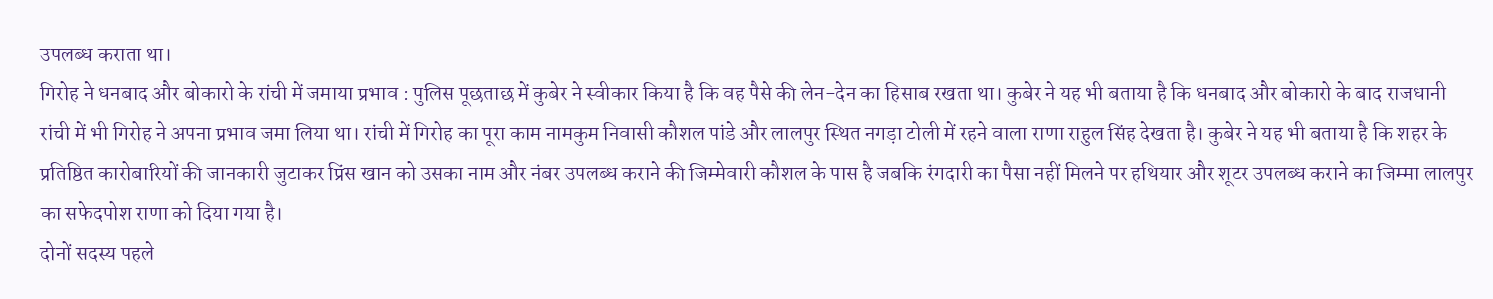उपलब्ध कराता था।
गिरोह ने धनबाद और बोकारो के रांची में जमाया प्रभाव : पुलिस पूछताछ में कुबेर ने स्वीकार किया है कि वह पैसे की लेन-देन का हिसाब रखता था। कुबेर ने यह भी बताया है कि धनबाद और बोकारो के बाद राजधानी रांची में भी गिरोह ने अपना प्रभाव जमा लिया था। रांची में गिरोह का पूरा काम नामकुम निवासी कौशल पांडे और लालपुर स्थित नगड़ा टोली में रहने वाला राणा राहुल सिंह देखता है। कुबेर ने यह भी बताया है कि शहर के प्रतिष्ठित कारोबारियों की जानकारी जुटाकर प्रिंस खान को उसका नाम और नंबर उपलब्ध कराने की जिम्मेवारी कौशल के पास है जबकि रंगदारी का पैसा नहीं मिलने पर हथियार और शूटर उपलब्ध कराने का जिम्मा लालपुर का सफेदपोश राणा को दिया गया है।
दोनों सदस्य पहले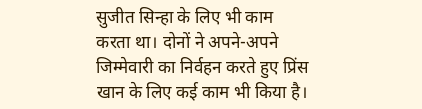सुजीत सिन्हा के लिए भी काम करता था। दोनों ने अपने-अपने जिम्मेवारी का निर्वहन करते हुए प्रिंस खान के लिए कई काम भी किया है।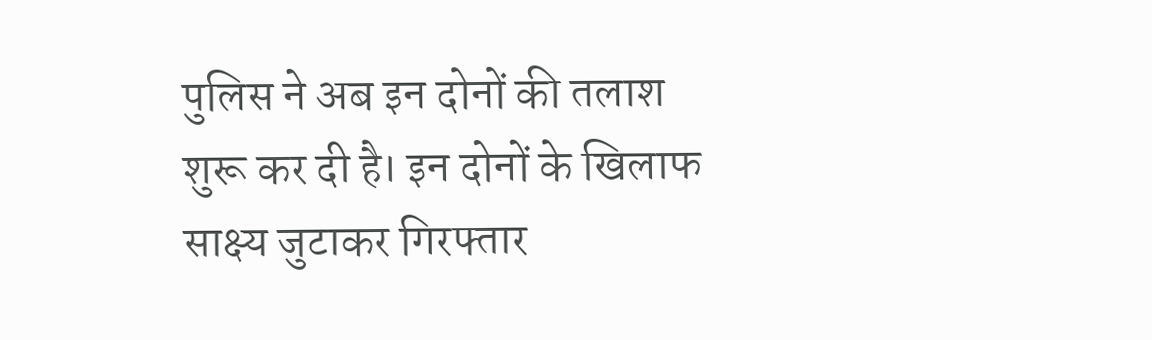पुलिस ने अब इन दोनों की तलाश शुरू कर दी है। इन दोनों के खिलाफ साक्ष्य जुटाकर गिरफ्तार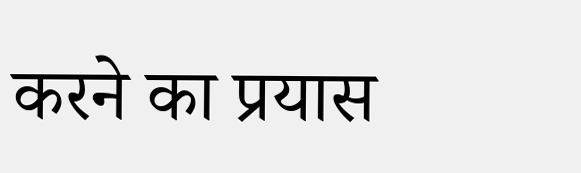करने का प्रयास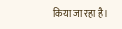किया जा रहा है।